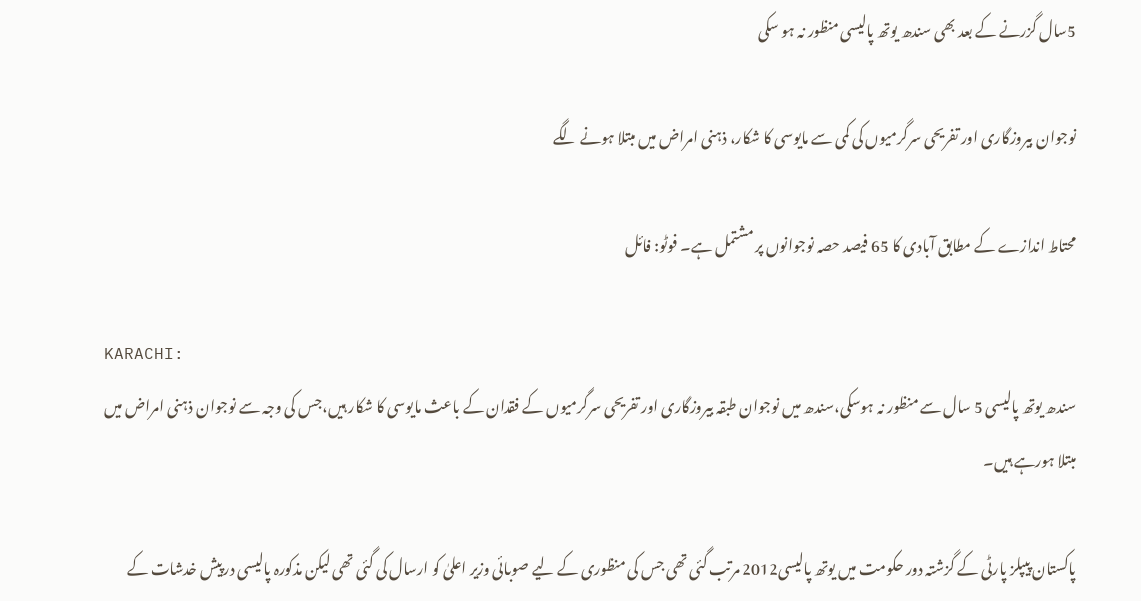5سال گزرنے کے بعد بھی سندھ یوتھ پالیسی منظور نہ ہو سکی

نوجوان بیروزگاری اور تفریحی سرگرمیوں کی کمی سے مایوسی کا شکار، ذہنی امراض میں مبتلا ہونے لگے

محتاط اندازے کے مطابق آبادی کا 65 فیصد حصہ نوجوانوں پر مشتمل ہے۔ فوٹو: فائل

KARACHI:
سندھ یوتھ پالیسی 5 سال سے منظور نہ ہوسکی،سندھ میں نوجوان طبقہ بیروزگاری اور تفریحی سرگرمیوں کے فقدان کے باعث مایوسی کا شکار ہیں،جس کی وجہ سے نوجوان ذہنی امراض میں مبتلا ہورہے ہیں۔

پاکستان پیپلز پارٹی کے گزشتہ دور حکومت میں یوتھ پالیسی2012 مرتب گئی تھی جس کی منظوری کے لیے صوبائی وزیر اعلیٰ کو ارسال کی گئی تھی لیکن مذکورہ پالیسی درپیش خدشات کے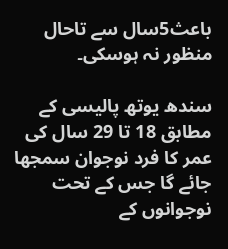باعث5سال سے تاحال منظور نہ ہوسکی۔

سندھ یوتھ پالیسی کے مطابق 18 تا 29 سال کی عمر کا فرد نوجوان سمجھا جائے گا جس کے تحت نوجوانوں کے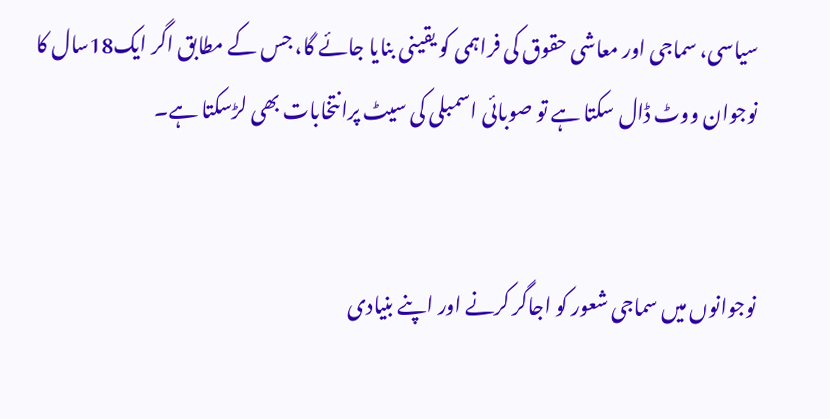سیاسی، سماجی اور معاشی حقوق کی فراہمی کو یقینی بنایا جائے گا، جس کے مطابق اگر ایک18سال کا نوجوان ووٹ ڈال سکتا ہے تو صوبائی اسمبلی کی سیٹ پرانتخابات بھی لڑسکتا ہے۔


نوجوانوں میں سماجی شعور کو اجاگر کرنے اور اپنے بنیادی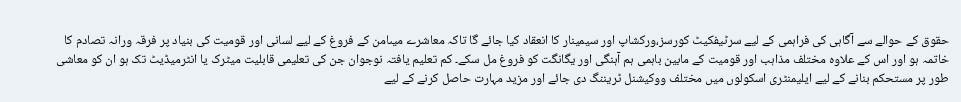حقوق کے حوالے سے آگاہی کی فراہمی کے لیے سرٹیفکیٹ کورسز،ورکشاپ اور سیمینار کا انعقاد کیا جائے گا تاکہ معاشرے میںامن کے فروغ کے لیے لسانی اور قومیت کی بنیاد پر فرقہ ورانہ تصادم کا خاتمہ ہو اور اس کے علاوہ مختلف مذاہب اور قومیت کے مابین باہمی ہم آہنگی اور یگانگت کو فروغ مل سکے۔ کم تعلیم یافتہ نوجوان جن کی تعلیمی قابلیت میٹرک یا انٹرمیڈیٹ تک ہو ان کو معاشی طور پر مستحکم بنانے کے لیے ایلیمنٹری اسکولوں میں مختلف ووکیشنل ٹریننگ دی جائے اور مزید مہارت حاصل کرنے کے لیے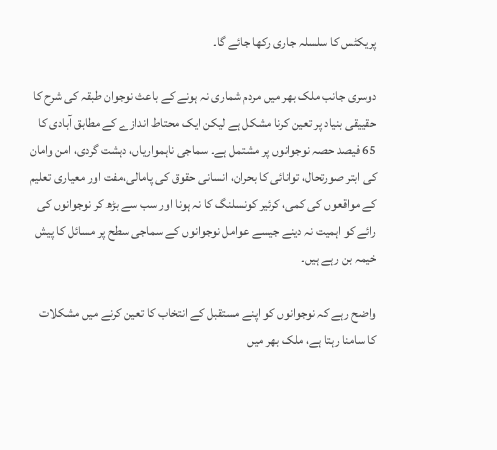پریکٹس کا سلسلہ جاری رکھا جائے گا۔

دوسری جانب ملک بھر میں مردم شماری نہ ہونے کے باعث نوجوان طبقہ کی شرح کا حقییقی بنیاد پر تعین کرنا مشکل ہے لیکن ایک محتاط اندازے کے مطابق آبادی کا 65 فیصد حصہ نوجوانوں پر مشتمل ہے۔ سماجی ناہمواریاں، دہشت گردی، امن وامان کی ابتر صورتحال، توانائی کا بحران، انسانی حقوق کی پامالی،مفت اور معیاری تعلیم کے مواقعوں کی کمی، کرئیر کونسلنگ کا نہ ہونا اور سب سے بڑھ کر نوجوانوں کی رائے کو اہمیت نہ دینے جیسے عوامل نوجوانوں کے سماجی سطح پر مسائل کا پیش خیمہ بن رہے ہیں۔

واضح رہے کہ نوجوانوں کو اپنے مستقبل کے انتخاب کا تعین کرنے میں مشکلات کا سامنا رہتا ہے، ملک بھر میں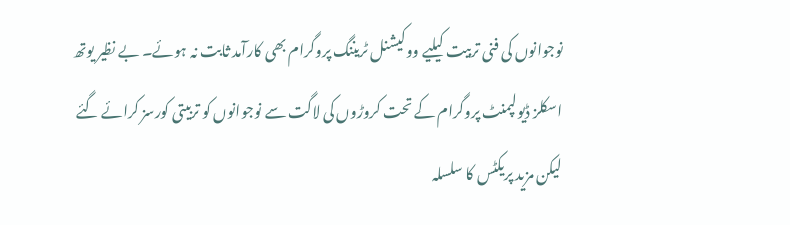نوجوانوں کی فنی تربیت کیلیے ووکیشنل ٹریننگ پروگرام بھی کارآمد ثابت نہ ہوئے۔ بے نظیر یوتھ اسکلز ڈیولپمنٹ پروگرام کے تحت کروڑوں کی لاگت سے نوجوانوں کو تربیتی کورسز کرائے گئے لیکن مزید پریکٹس کا سلسلہ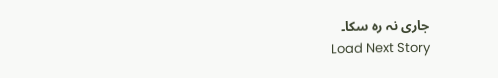جاری نہ رہ سکا۔
Load Next Story